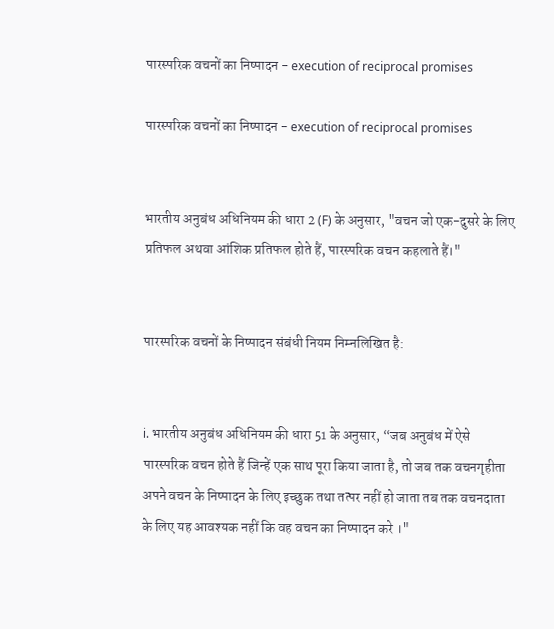पारस्परिक वचनों का निष्पादन - execution of reciprocal promises

पारस्परिक वचनों का निष्पादन - execution of reciprocal promises


भारतीय अनुबंध अधिनियम की धारा 2 (F) के अनुसार, "वचन जो एक-दुसरे के लिए प्रतिफल अथवा आंशिक प्रतिफल होते हैं, पारस्परिक वचन कहलाते हैं।"


पारस्परिक वचनों के निष्पादन संबंधी नियम निम्नलिखित है:


i. भारतीय अनुबंध अधिनियम की धारा 51 के अनुसार, “जब अनुबंध में ऐसे पारस्परिक वचन होते हैं जिन्हें एक साथ पूरा किया जाता है, तो जब तक वचनगृहीता अपने वचन के निष्पादन के लिए इच्छुक तथा तत्पर नहीं हो जाता तब तक वचनदाता के लिए यह आवश्यक नहीं कि वह वचन का निष्पादन करे ।"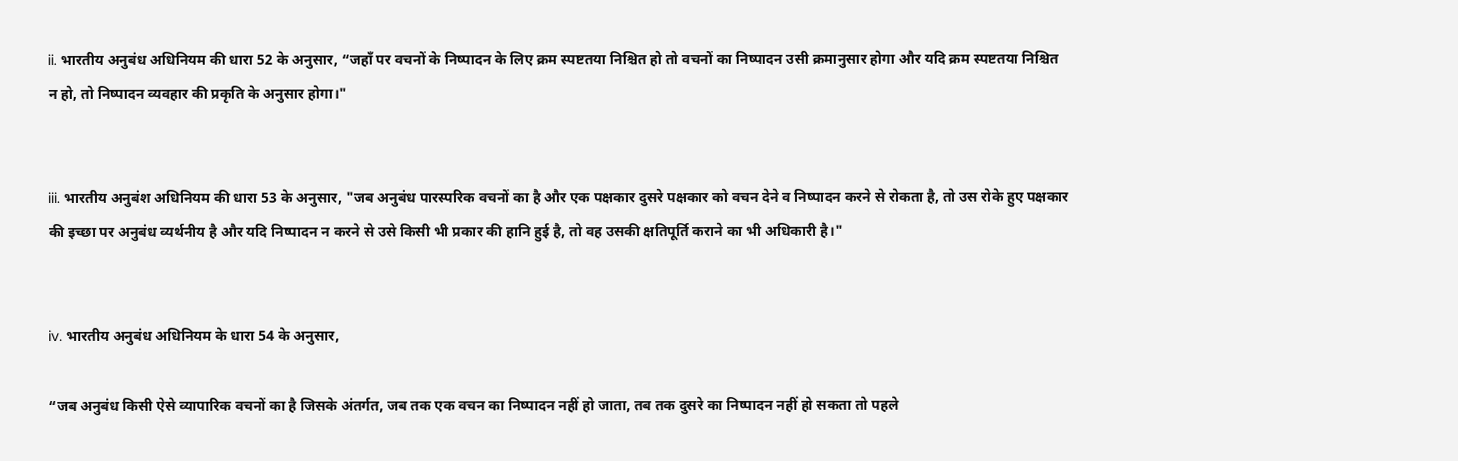ii. भारतीय अनुबंध अधिनियम की धारा 52 के अनुसार, “जहाँ पर वचनों के निष्पादन के लिए क्रम स्पष्टतया निश्चित हो तो वचनों का निष्पादन उसी क्रमानुसार होगा और यदि क्रम स्पष्टतया निश्चित न हो, तो निष्पादन व्यवहार की प्रकृति के अनुसार होगा।"


iii. भारतीय अनुबंश अधिनियम की धारा 53 के अनुसार, "जब अनुबंध पारस्परिक वचनों का है और एक पक्षकार दुसरे पक्षकार को वचन देने व निष्पादन करने से रोकता है, तो उस रोके हुए पक्षकार की इच्छा पर अनुबंध व्यर्थनीय है और यदि निष्पादन न करने से उसे किसी भी प्रकार की हानि हुई है, तो वह उसकी क्षतिपूर्ति कराने का भी अधिकारी है।"


iv. भारतीय अनुबंध अधिनियम के धारा 54 के अनुसार,

“जब अनुबंध किसी ऐसे व्यापारिक वचनों का है जिसके अंतर्गत, जब तक एक वचन का निष्पादन नहीं हो जाता, तब तक दुसरे का निष्पादन नहीं हो सकता तो पहले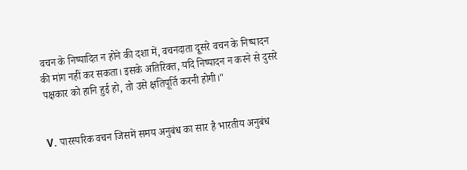वचन के निष्पादित न होने की दशा में, वचनदाता दूसरे वचन के निष्पादन की मांग नहीं कर सकता। इसके अतिरिक्त, यदि निष्पादन न करने से दुसरे पक्षकार को हानि हुई हो, तो उसे क्षतिपूर्ति करनी होगी।"


V. पारस्परिक वचन जिसमें समय अनुबंध का सार है भारतीय अनुबंध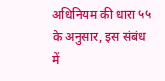अधिनियम की धारा ५५ के अनुसार, इस संबंध में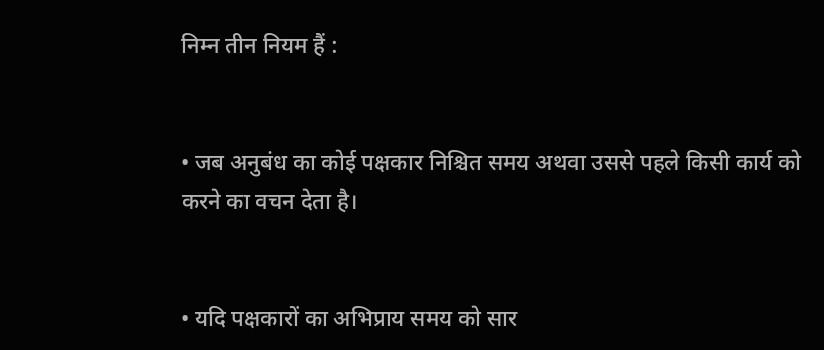निम्न तीन नियम हैं :


• जब अनुबंध का कोई पक्षकार निश्चित समय अथवा उससे पहले किसी कार्य को करने का वचन देता है।


• यदि पक्षकारों का अभिप्राय समय को सार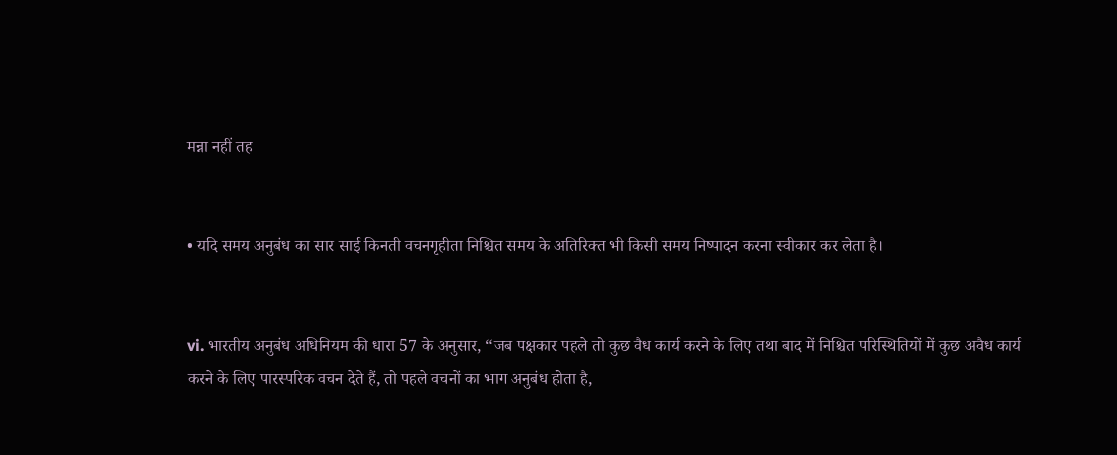मन्ना नहीं तह


• यदि समय अनुबंध का सार साई किनती वचनगृहीता निश्चित समय के अतिरिक्त भी किसी समय निष्पादन करना स्वीकार कर लेता है।


vi. भारतीय अनुबंध अधिनियम की धारा 57 के अनुसार, “जब पक्षकार पहले तो कुछ वैध कार्य करने के लिए तथा बाद में निश्चित परिस्थितियों में कुछ अवैध कार्य करने के लिए पारस्परिक वचन देते हैं, तो पहले वचनों का भाग अनुबंध होता है,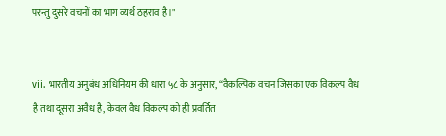परन्तु दुसरे वचनों का भाग व्यर्थ ठहराव है।"


vii. भारतीय अनुबंध अधिनियम की धारा ५८ के अनुसार, “वैकल्पिक वचन जिसका एक विकल्प वैध है तथा दूसरा अवैध है, केवल वैध विकल्प को ही प्रवर्तित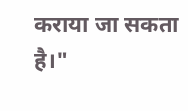कराया जा सकता है।"